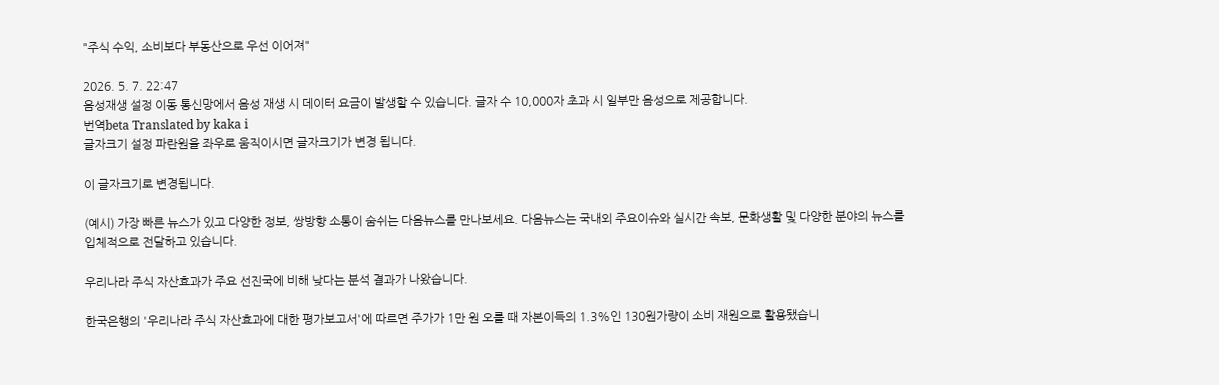"주식 수익, 소비보다 부동산으로 우선 이어져"

2026. 5. 7. 22:47
음성재생 설정 이동 통신망에서 음성 재생 시 데이터 요금이 발생할 수 있습니다. 글자 수 10,000자 초과 시 일부만 음성으로 제공합니다.
번역beta Translated by kaka i
글자크기 설정 파란원을 좌우로 움직이시면 글자크기가 변경 됩니다.

이 글자크기로 변경됩니다.

(예시) 가장 빠른 뉴스가 있고 다양한 정보, 쌍방향 소통이 숨쉬는 다음뉴스를 만나보세요. 다음뉴스는 국내외 주요이슈와 실시간 속보, 문화생활 및 다양한 분야의 뉴스를 입체적으로 전달하고 있습니다.

우리나라 주식 자산효과가 주요 선진국에 비해 낮다는 분석 결과가 나왔습니다.

한국은행의 '우리나라 주식 자산효과에 대한 평가보고서'에 따르면 주가가 1만 원 오를 때 자본이득의 1.3%인 130원가량이 소비 재원으로 활용됐습니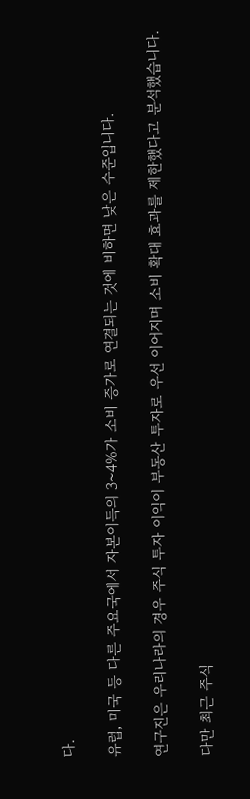다.

유럽, 미국 등 다른 주요국에서 자본이득의 3~4%가 소비 증가로 연결되는 것에 비하면 낮은 수준입니다.

연구진은 우리나라의 경우 주식 투자 이익이 부동산 투자로 우선 이어지며 소비 확대 효과를 제한했다고 분석했습니다.

다만 최근 주식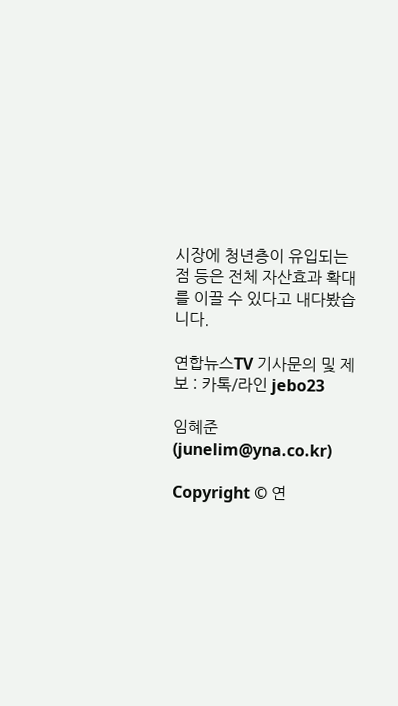시장에 청년층이 유입되는 점 등은 전체 자산효과 확대를 이끌 수 있다고 내다봤습니다.

연합뉴스TV 기사문의 및 제보 : 카톡/라인 jebo23

임혜준(junelim@yna.co.kr)

Copyright © 연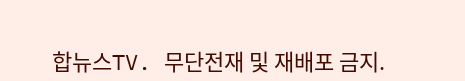합뉴스TV. 무단전재 및 재배포 금지.